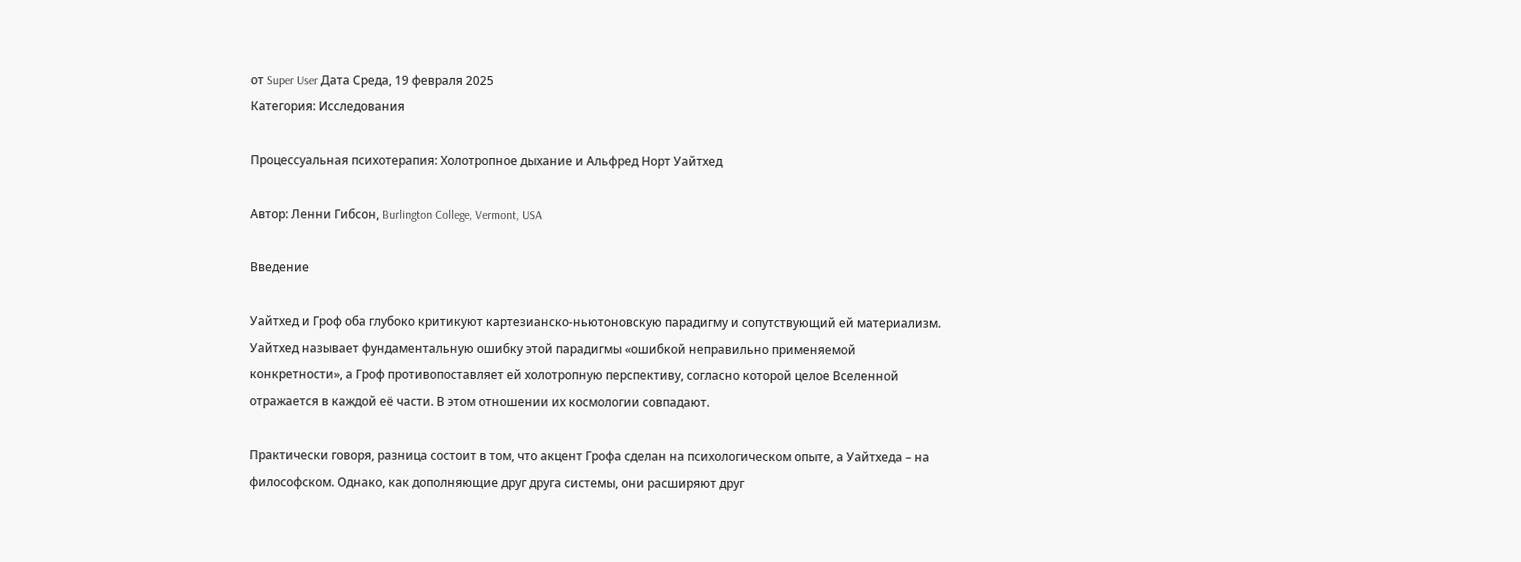от Super User Дата Среда, 19 февраля 2025
Категория: Исследования

Процессуальная психотерапия: Холотропное дыхание и Альфред Норт Уайтхед

Автор: Ленни Гибсон, Burlington College, Vermont, USA

Введение

Уайтхед и Гроф оба глубоко критикуют картезианско-ньютоновскую парадигму и сопутствующий ей материализм. Уайтхед называет фундаментальную ошибку этой парадигмы «ошибкой неправильно применяемой конкретности», а Гроф противопоставляет ей холотропную перспективу, согласно которой целое Вселенной отражается в каждой её части. В этом отношении их космологии совпадают.

Практически говоря, разница состоит в том, что акцент Грофа сделан на психологическом опыте, а Уайтхеда – на философском. Однако, как дополняющие друг друга системы, они расширяют друг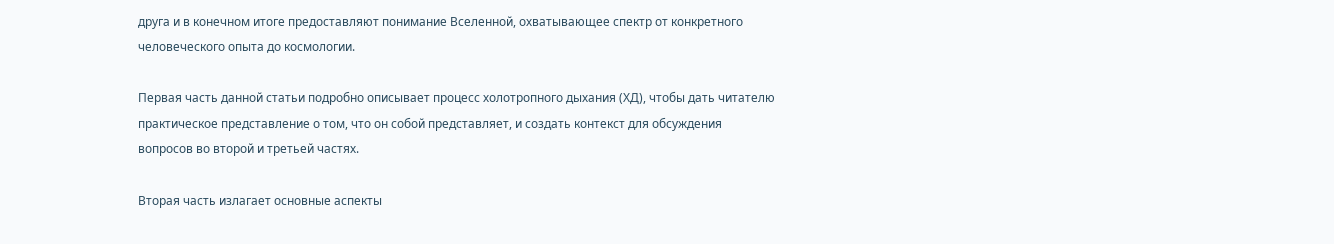друга и в конечном итоге предоставляют понимание Вселенной, охватывающее спектр от конкретного человеческого опыта до космологии.

Первая часть данной статьи подробно описывает процесс холотропного дыхания (ХД), чтобы дать читателю практическое представление о том, что он собой представляет, и создать контекст для обсуждения вопросов во второй и третьей частях.

Вторая часть излагает основные аспекты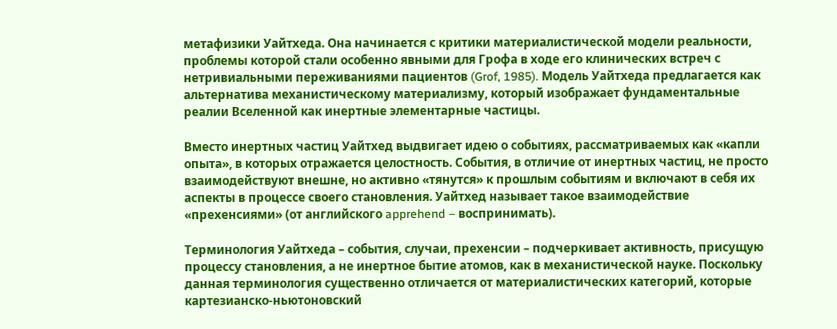метафизики Уайтхеда. Она начинается с критики материалистической модели реальности, проблемы которой стали особенно явными для Грофа в ходе его клинических встреч с нетривиальными переживаниями пациентов (Grof, 1985). Модель Уайтхеда предлагается как альтернатива механистическому материализму, который изображает фундаментальные реалии Вселенной как инертные элементарные частицы.

Вместо инертных частиц Уайтхед выдвигает идею о событиях, рассматриваемых как «капли опыта», в которых отражается целостность. События, в отличие от инертных частиц, не просто взаимодействуют внешне, но активно «тянутся» к прошлым событиям и включают в себя их аспекты в процессе своего становления. Уайтхед называет такое взаимодействие «прехенсиями» (от английского apprehend – воспринимать).

Терминология Уайтхеда – события, случаи, прехенсии – подчеркивает активность, присущую процессу становления, а не инертное бытие атомов, как в механистической науке. Поскольку данная терминология существенно отличается от материалистических категорий, которые картезианско-ньютоновский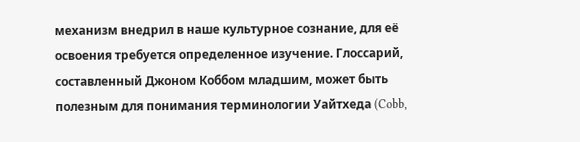механизм внедрил в наше культурное сознание, для её освоения требуется определенное изучение. Глоссарий, составленный Джоном Коббом младшим, может быть полезным для понимания терминологии Уайтхеда (Cobb,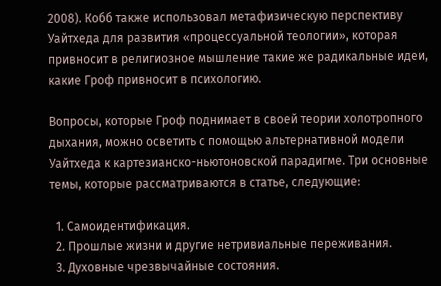2008). Кобб также использовал метафизическую перспективу Уайтхеда для развития «процессуальной теологии», которая привносит в религиозное мышление такие же радикальные идеи, какие Гроф привносит в психологию.

Вопросы, которые Гроф поднимает в своей теории холотропного дыхания, можно осветить с помощью альтернативной модели Уайтхеда к картезианско-ньютоновской парадигме. Три основные темы, которые рассматриваются в статье, следующие:

  1. Самоидентификация.
  2. Прошлые жизни и другие нетривиальные переживания.
  3. Духовные чрезвычайные состояния.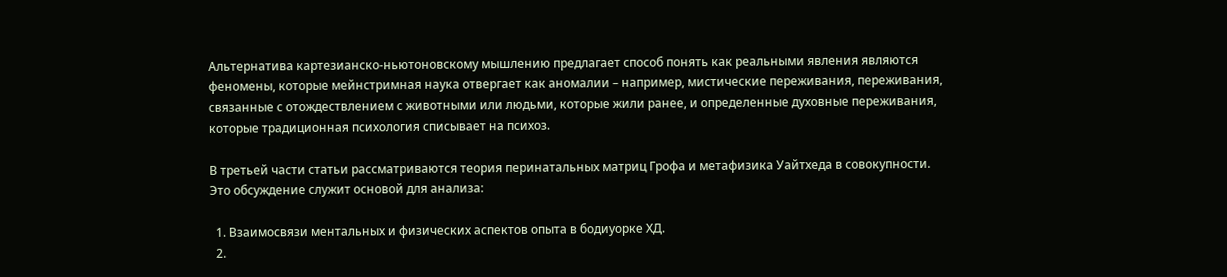Альтернатива картезианско-ньютоновскому мышлению предлагает способ понять как реальными явления являются феномены, которые мейнстримная наука отвергает как аномалии – например, мистические переживания, переживания, связанные с отождествлением с животными или людьми, которые жили ранее, и определенные духовные переживания, которые традиционная психология списывает на психоз.

В третьей части статьи рассматриваются теория перинатальных матриц Грофа и метафизика Уайтхеда в совокупности. Это обсуждение служит основой для анализа:

  1. Взаимосвязи ментальных и физических аспектов опыта в бодиуорке ХД.
  2.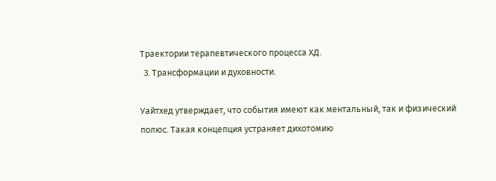Траектории терапевтического процесса ХД.
  3. Трансформации и духовности.

Уайтхед утверждает, что события имеют как ментальный, так и физический полюс. Такая концепция устраняет дихотомию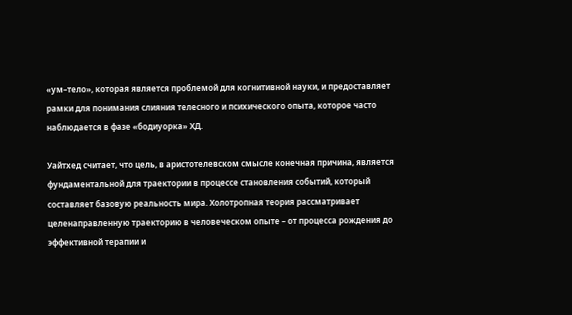«ум–тело», которая является проблемой для когнитивной науки, и предоставляет рамки для понимания слияния телесного и психического опыта, которое часто наблюдается в фазе «бодиуорка» ХД.

Уайтхед считает, что цель, в аристотелевском смысле конечная причина, является фундаментальной для траектории в процессе становления событий, который составляет базовую реальность мира. Холотропная теория рассматривает целенаправленную траекторию в человеческом опыте – от процесса рождения до эффективной терапии и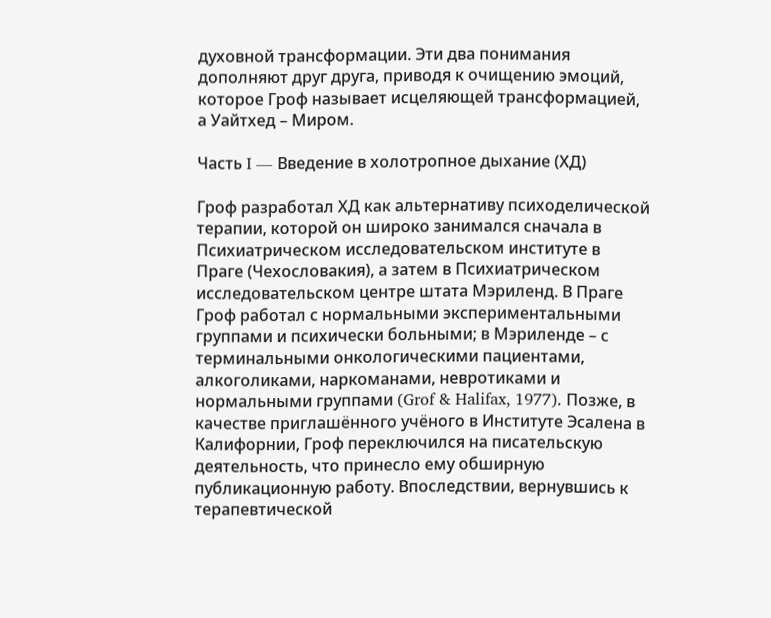духовной трансформации. Эти два понимания дополняют друг друга, приводя к очищению эмоций, которое Гроф называет исцеляющей трансформацией, а Уайтхед – Миром.

Часть I — Введение в холотропное дыхание (ХД)

Гроф разработал ХД как альтернативу психоделической терапии, которой он широко занимался сначала в Психиатрическом исследовательском институте в Праге (Чехословакия), а затем в Психиатрическом исследовательском центре штата Мэриленд. В Праге Гроф работал с нормальными экспериментальными группами и психически больными; в Мэриленде – с терминальными онкологическими пациентами, алкоголиками, наркоманами, невротиками и нормальными группами (Grof & Halifax, 1977). Позже, в качестве приглашённого учёного в Институте Эсалена в Калифорнии, Гроф переключился на писательскую деятельность, что принесло ему обширную публикационную работу. Впоследствии, вернувшись к терапевтической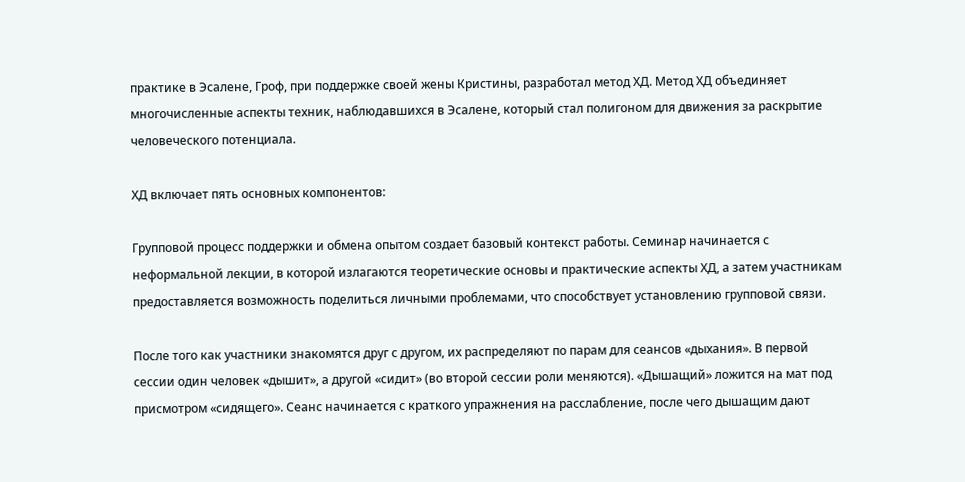практике в Эсалене, Гроф, при поддержке своей жены Кристины, разработал метод ХД. Метод ХД объединяет многочисленные аспекты техник, наблюдавшихся в Эсалене, который стал полигоном для движения за раскрытие человеческого потенциала.

ХД включает пять основных компонентов:

Групповой процесс поддержки и обмена опытом создает базовый контекст работы. Семинар начинается с неформальной лекции, в которой излагаются теоретические основы и практические аспекты ХД, а затем участникам предоставляется возможность поделиться личными проблемами, что способствует установлению групповой связи.

После того как участники знакомятся друг с другом, их распределяют по парам для сеансов «дыхания». В первой сессии один человек «дышит», а другой «сидит» (во второй сессии роли меняются). «Дышащий» ложится на мат под присмотром «сидящего». Сеанс начинается с краткого упражнения на расслабление, после чего дышащим дают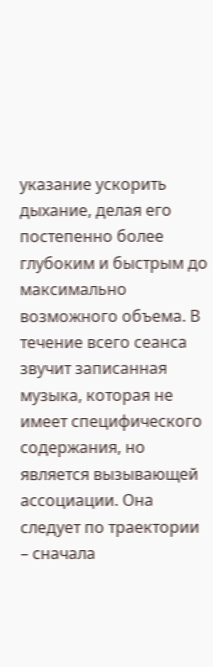указание ускорить дыхание, делая его постепенно более глубоким и быстрым до максимально возможного объема. В течение всего сеанса звучит записанная музыка, которая не имеет специфического содержания, но является вызывающей ассоциации. Она следует по траектории – сначала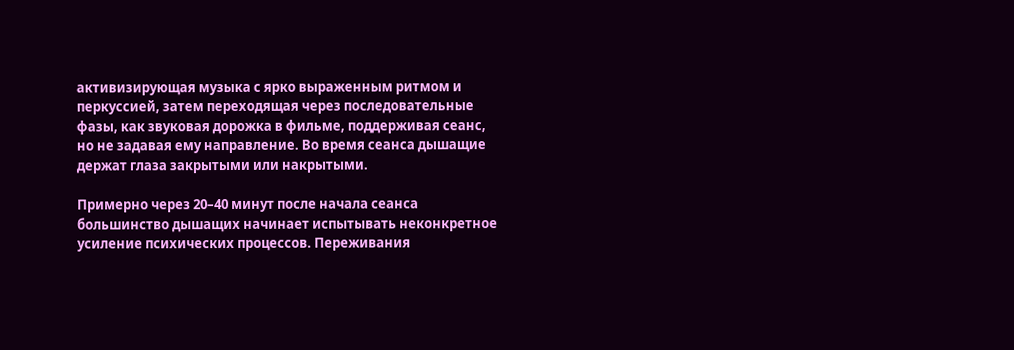активизирующая музыка с ярко выраженным ритмом и перкуссией, затем переходящая через последовательные фазы, как звуковая дорожка в фильме, поддерживая сеанс, но не задавая ему направление. Во время сеанса дышащие держат глаза закрытыми или накрытыми.

Примерно через 20–40 минут после начала сеанса большинство дышащих начинает испытывать неконкретное усиление психических процессов. Переживания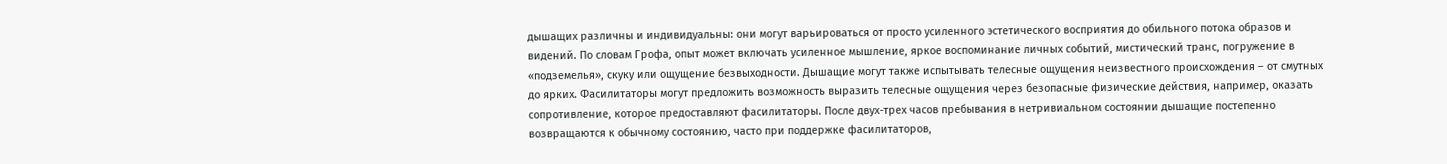дышащих различны и индивидуальны: они могут варьироваться от просто усиленного эстетического восприятия до обильного потока образов и видений. По словам Грофа, опыт может включать усиленное мышление, яркое воспоминание личных событий, мистический транс, погружение в «подземелья», скуку или ощущение безвыходности. Дышащие могут также испытывать телесные ощущения неизвестного происхождения – от смутных до ярких. Фасилитаторы могут предложить возможность выразить телесные ощущения через безопасные физические действия, например, оказать сопротивление, которое предоставляют фасилитаторы. После двух-трех часов пребывания в нетривиальном состоянии дышащие постепенно возвращаются к обычному состоянию, часто при поддержке фасилитаторов,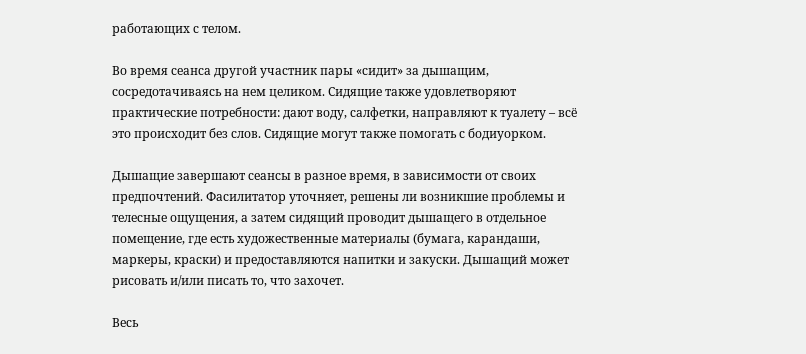работающих с телом.

Во время сеанса другой участник пары «сидит» за дышащим, сосредотачиваясь на нем целиком. Сидящие также удовлетворяют практические потребности: дают воду, салфетки, направляют к туалету – всё это происходит без слов. Сидящие могут также помогать с бодиуорком.

Дышащие завершают сеансы в разное время, в зависимости от своих предпочтений. Фасилитатор уточняет, решены ли возникшие проблемы и телесные ощущения, а затем сидящий проводит дышащего в отдельное помещение, где есть художественные материалы (бумага, карандаши, маркеры, краски) и предоставляются напитки и закуски. Дышащий может рисовать и/или писать то, что захочет.

Весь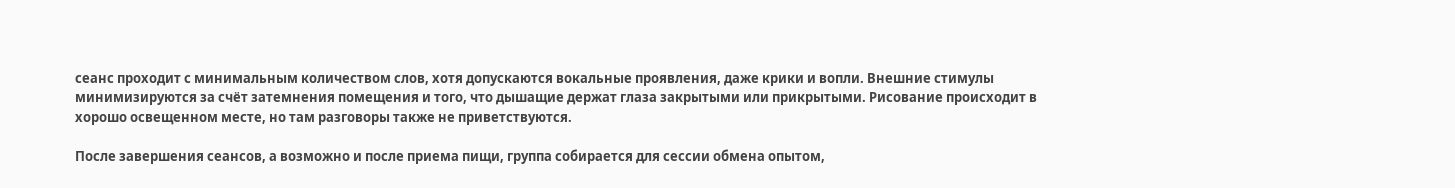сеанс проходит с минимальным количеством слов, хотя допускаются вокальные проявления, даже крики и вопли. Внешние стимулы минимизируются за счёт затемнения помещения и того, что дышащие держат глаза закрытыми или прикрытыми. Рисование происходит в хорошо освещенном месте, но там разговоры также не приветствуются.

После завершения сеансов, а возможно и после приема пищи, группа собирается для сессии обмена опытом,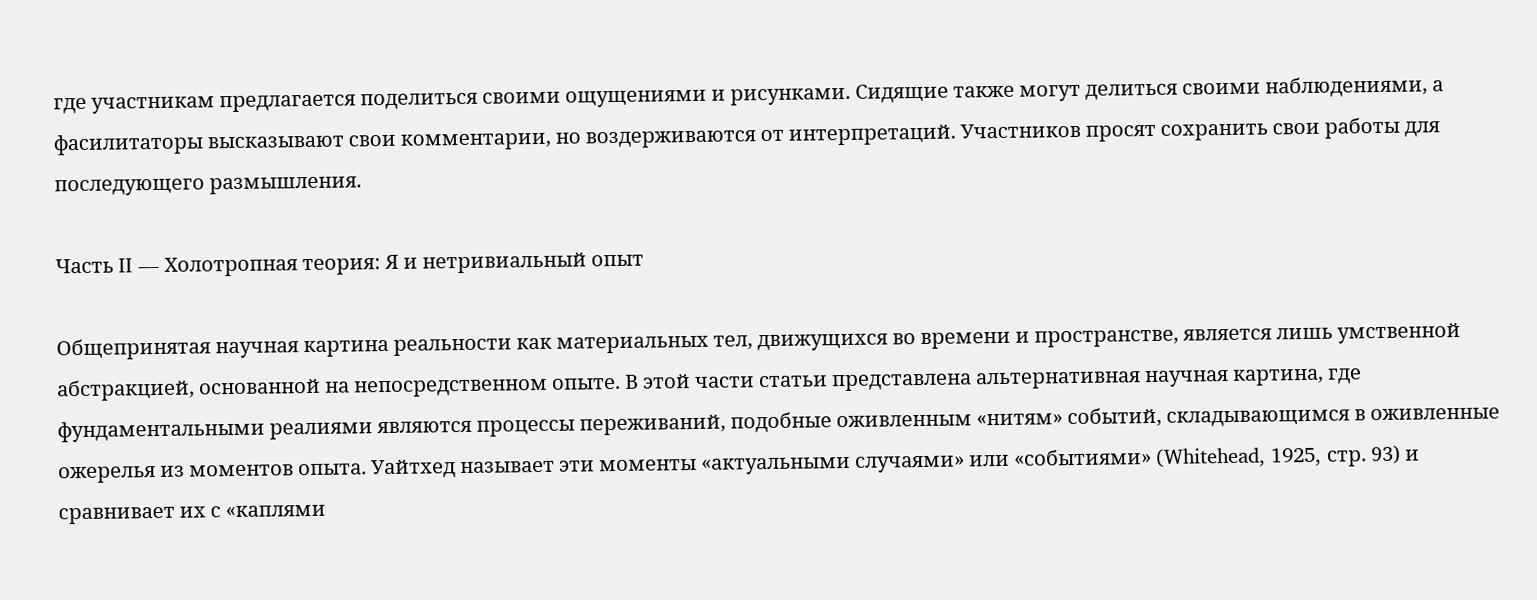где участникам предлагается поделиться своими ощущениями и рисунками. Сидящие также могут делиться своими наблюдениями, а фасилитаторы высказывают свои комментарии, но воздерживаются от интерпретаций. Участников просят сохранить свои работы для последующего размышления.

Часть II — Холотропная теория: Я и нетривиальный опыт

Общепринятая научная картина реальности как материальных тел, движущихся во времени и пространстве, является лишь умственной абстракцией, основанной на непосредственном опыте. В этой части статьи представлена альтернативная научная картина, где фундаментальными реалиями являются процессы переживаний, подобные оживленным «нитям» событий, складывающимся в оживленные ожерелья из моментов опыта. Уайтхед называет эти моменты «актуальными случаями» или «событиями» (Whitehead, 1925, стр. 93) и сравнивает их с «каплями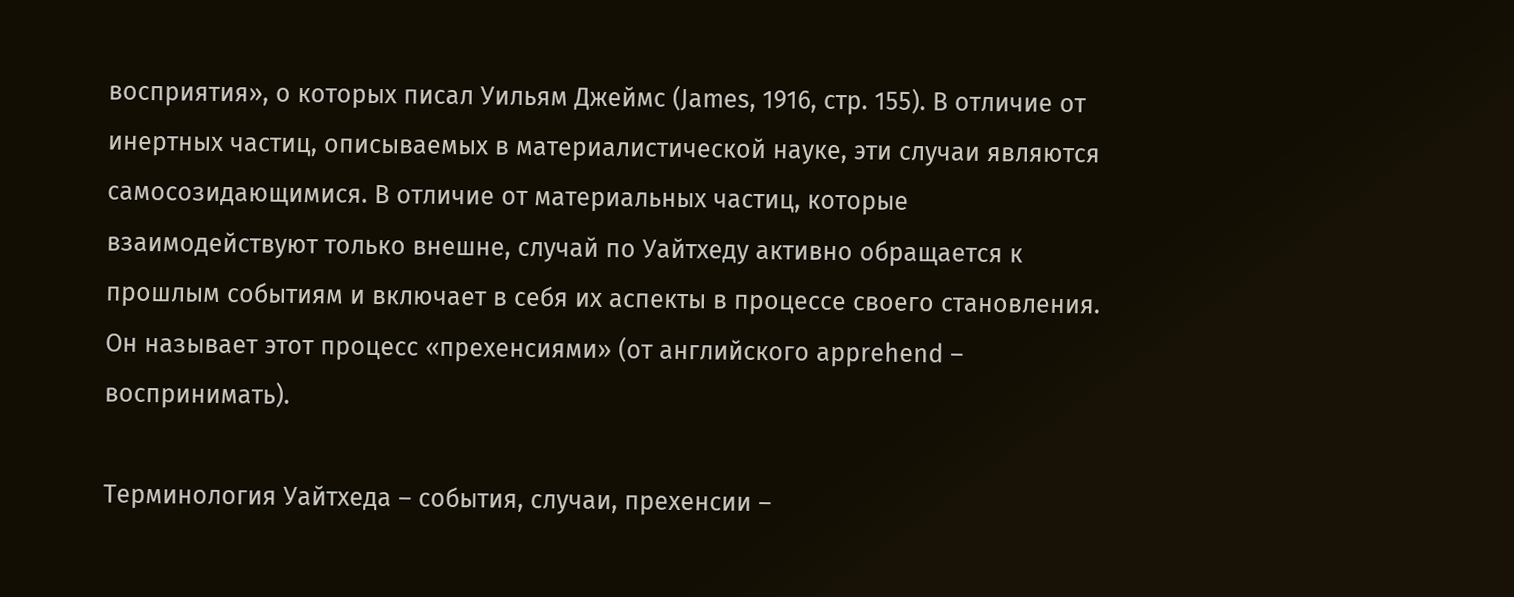восприятия», о которых писал Уильям Джеймс (James, 1916, стр. 155). В отличие от инертных частиц, описываемых в материалистической науке, эти случаи являются самосозидающимися. В отличие от материальных частиц, которые взаимодействуют только внешне, случай по Уайтхеду активно обращается к прошлым событиям и включает в себя их аспекты в процессе своего становления. Он называет этот процесс «прехенсиями» (от английского apprehend – воспринимать).

Терминология Уайтхеда – события, случаи, прехенсии –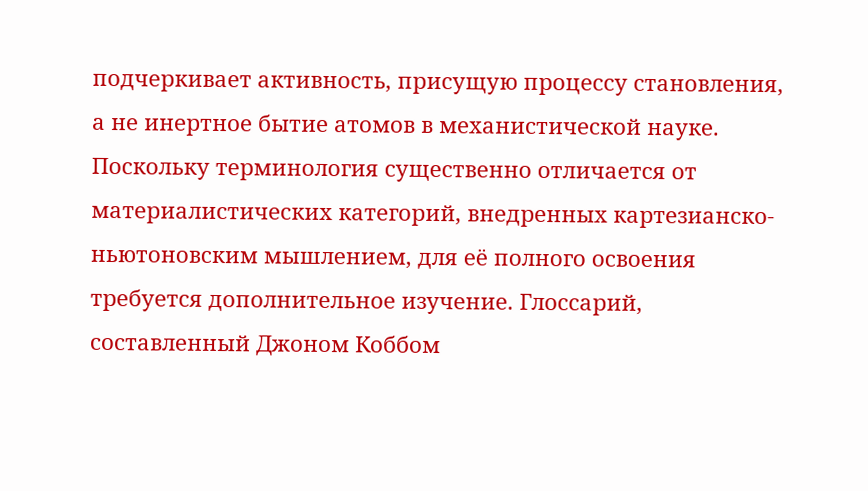подчеркивает активность, присущую процессу становления, а не инертное бытие атомов в механистической науке. Поскольку терминология существенно отличается от материалистических категорий, внедренных картезианско-ньютоновским мышлением, для её полного освоения требуется дополнительное изучение. Глоссарий, составленный Джоном Коббом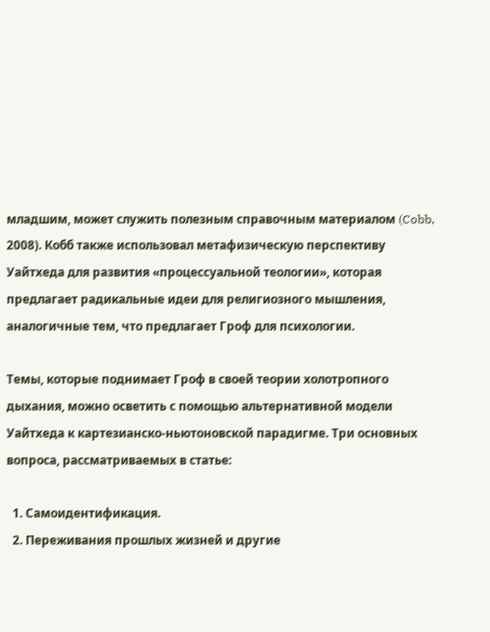младшим, может служить полезным справочным материалом (Cobb, 2008). Кобб также использовал метафизическую перспективу Уайтхеда для развития «процессуальной теологии», которая предлагает радикальные идеи для религиозного мышления, аналогичные тем, что предлагает Гроф для психологии.

Темы, которые поднимает Гроф в своей теории холотропного дыхания, можно осветить с помощью альтернативной модели Уайтхеда к картезианско-ньютоновской парадигме. Три основных вопроса, рассматриваемых в статье:

  1. Самоидентификация.
  2. Переживания прошлых жизней и другие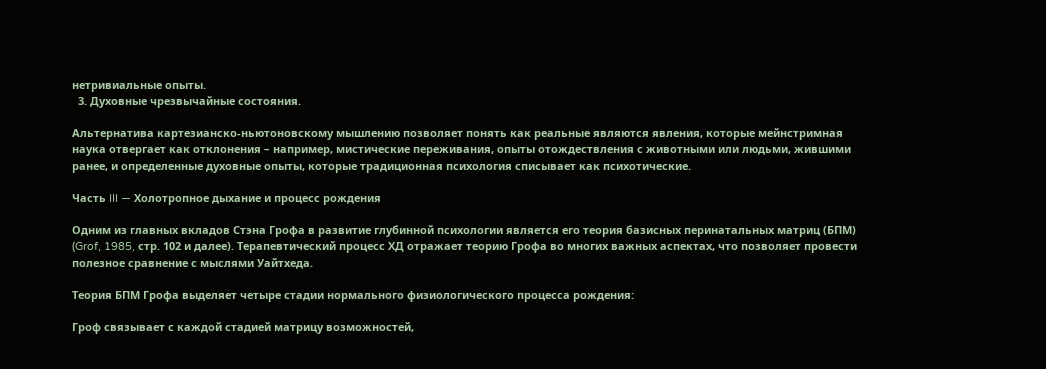нетривиальные опыты.
  3. Духовные чрезвычайные состояния.

Альтернатива картезианско-ньютоновскому мышлению позволяет понять как реальные являются явления, которые мейнстримная наука отвергает как отклонения – например, мистические переживания, опыты отождествления с животными или людьми, жившими ранее, и определенные духовные опыты, которые традиционная психология списывает как психотические.

Часть III — Холотропное дыхание и процесс рождения

Одним из главных вкладов Стэна Грофа в развитие глубинной психологии является его теория базисных перинатальных матриц (БПМ) (Grof, 1985, стр. 102 и далее). Терапевтический процесс ХД отражает теорию Грофа во многих важных аспектах, что позволяет провести полезное сравнение с мыслями Уайтхеда.

Теория БПМ Грофа выделяет четыре стадии нормального физиологического процесса рождения:

Гроф связывает с каждой стадией матрицу возможностей,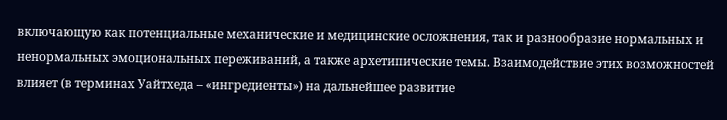включающую как потенциальные механические и медицинские осложнения, так и разнообразие нормальных и ненормальных эмоциональных переживаний, а также архетипические темы. Взаимодействие этих возможностей влияет (в терминах Уайтхеда – «ингредиенты») на дальнейшее развитие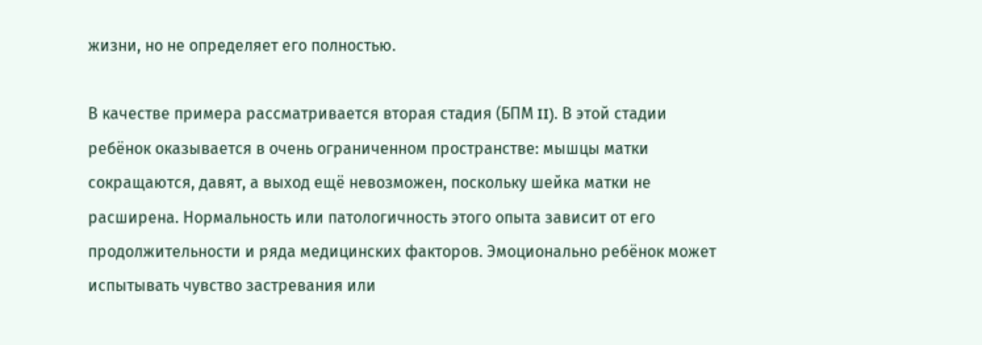жизни, но не определяет его полностью.

В качестве примера рассматривается вторая стадия (БПМ II). В этой стадии ребёнок оказывается в очень ограниченном пространстве: мышцы матки сокращаются, давят, а выход ещё невозможен, поскольку шейка матки не расширена. Нормальность или патологичность этого опыта зависит от его продолжительности и ряда медицинских факторов. Эмоционально ребёнок может испытывать чувство застревания или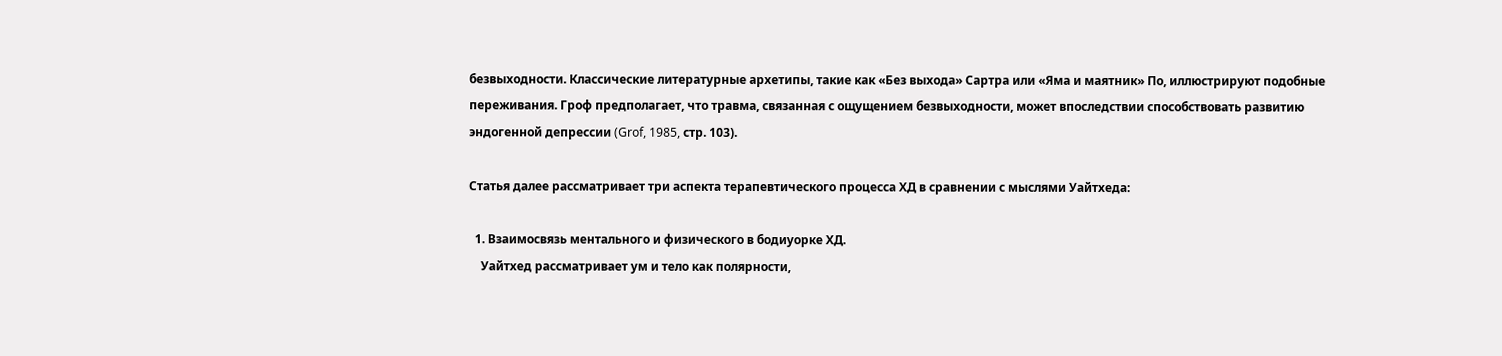безвыходности. Классические литературные архетипы, такие как «Без выхода» Сартра или «Яма и маятник» По, иллюстрируют подобные переживания. Гроф предполагает, что травма, связанная с ощущением безвыходности, может впоследствии способствовать развитию эндогенной депрессии (Grof, 1985, стр. 103).

Статья далее рассматривает три аспекта терапевтического процесса ХД в сравнении с мыслями Уайтхеда:

  1. Взаимосвязь ментального и физического в бодиуорке ХД.
    Уайтхед рассматривает ум и тело как полярности,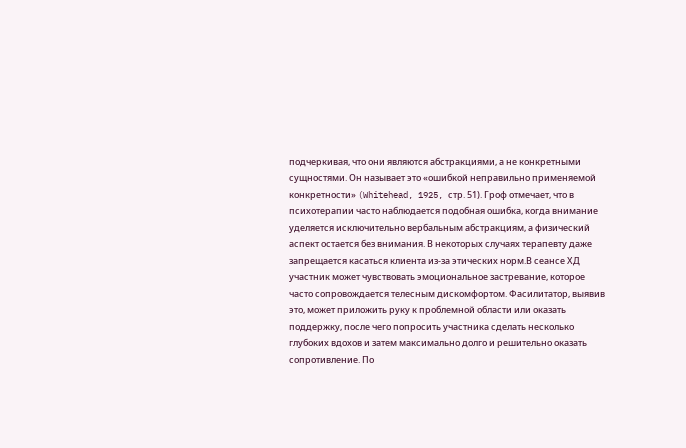подчеркивая, что они являются абстракциями, а не конкретными сущностями. Он называет это «ошибкой неправильно применяемой конкретности» (Whitehead, 1925, стр. 51). Гроф отмечает, что в психотерапии часто наблюдается подобная ошибка, когда внимание уделяется исключительно вербальным абстракциям, а физический аспект остается без внимания. В некоторых случаях терапевту даже запрещается касаться клиента из-за этических норм.В сеансе ХД участник может чувствовать эмоциональное застревание, которое часто сопровождается телесным дискомфортом. Фасилитатор, выявив это, может приложить руку к проблемной области или оказать поддержку, после чего попросить участника сделать несколько глубоких вдохов и затем максимально долго и решительно оказать сопротивление. По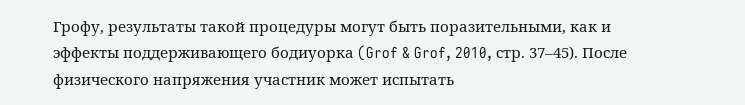Грофу, результаты такой процедуры могут быть поразительными, как и эффекты поддерживающего бодиуорка (Grof & Grof, 2010, стр. 37–45). После физического напряжения участник может испытать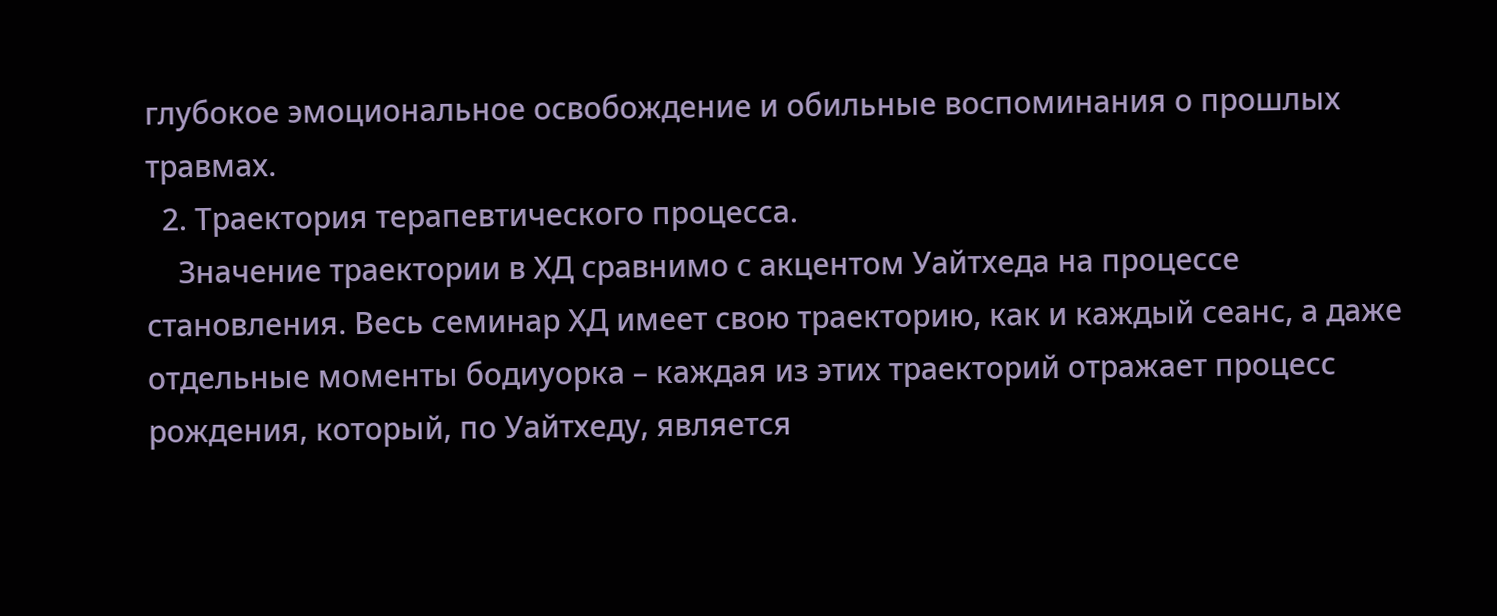глубокое эмоциональное освобождение и обильные воспоминания о прошлых травмах.
  2. Траектория терапевтического процесса.
    Значение траектории в ХД сравнимо с акцентом Уайтхеда на процессе становления. Весь семинар ХД имеет свою траекторию, как и каждый сеанс, а даже отдельные моменты бодиуорка – каждая из этих траекторий отражает процесс рождения, который, по Уайтхеду, является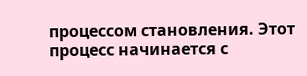процессом становления. Этот процесс начинается с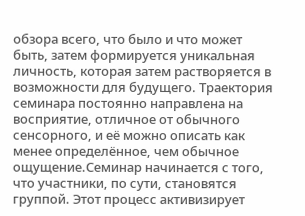обзора всего, что было и что может быть, затем формируется уникальная личность, которая затем растворяется в возможности для будущего. Траектория семинара постоянно направлена на восприятие, отличное от обычного сенсорного, и её можно описать как менее определённое, чем обычное ощущение.Семинар начинается с того, что участники, по сути, становятся группой. Этот процесс активизирует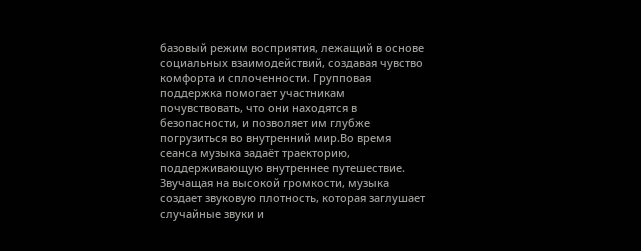базовый режим восприятия, лежащий в основе социальных взаимодействий, создавая чувство комфорта и сплоченности. Групповая поддержка помогает участникам почувствовать, что они находятся в безопасности, и позволяет им глубже погрузиться во внутренний мир.Во время сеанса музыка задаёт траекторию, поддерживающую внутреннее путешествие. Звучащая на высокой громкости, музыка создает звуковую плотность, которая заглушает случайные звуки и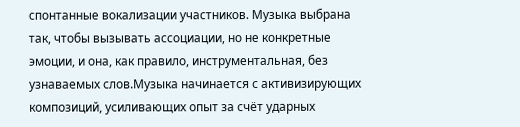спонтанные вокализации участников. Музыка выбрана так, чтобы вызывать ассоциации, но не конкретные эмоции, и она, как правило, инструментальная, без узнаваемых слов.Музыка начинается с активизирующих композиций, усиливающих опыт за счёт ударных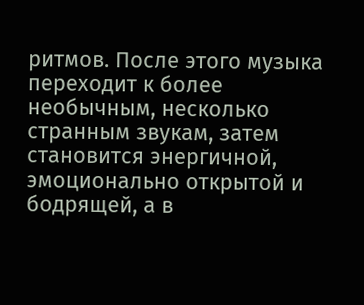ритмов. После этого музыка переходит к более необычным, несколько странным звукам, затем становится энергичной, эмоционально открытой и бодрящей, а в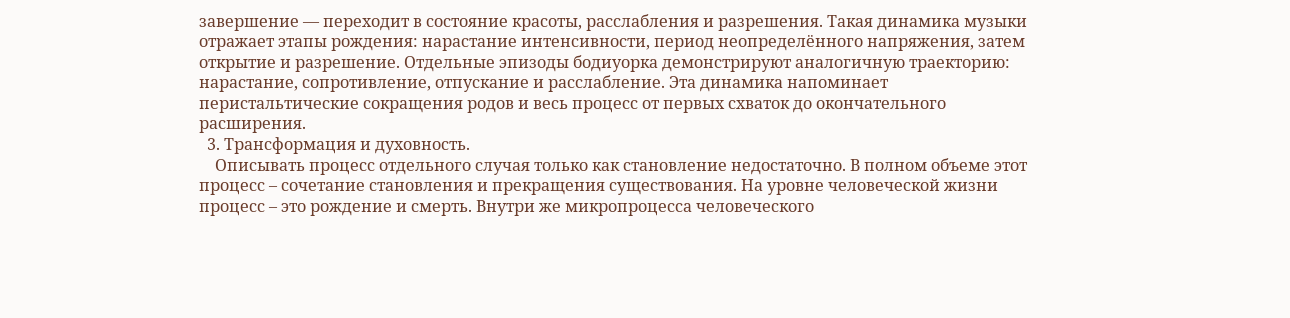завершение — переходит в состояние красоты, расслабления и разрешения. Такая динамика музыки отражает этапы рождения: нарастание интенсивности, период неопределённого напряжения, затем открытие и разрешение. Отдельные эпизоды бодиуорка демонстрируют аналогичную траекторию: нарастание, сопротивление, отпускание и расслабление. Эта динамика напоминает перистальтические сокращения родов и весь процесс от первых схваток до окончательного расширения.
  3. Трансформация и духовность.
    Описывать процесс отдельного случая только как становление недостаточно. В полном объеме этот процесс – сочетание становления и прекращения существования. На уровне человеческой жизни процесс – это рождение и смерть. Внутри же микропроцесса человеческого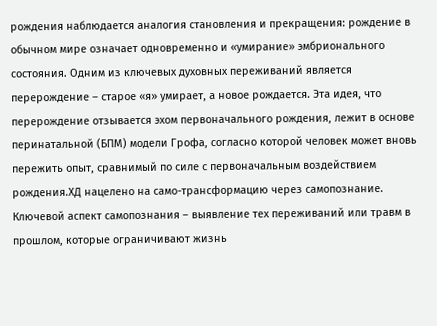рождения наблюдается аналогия становления и прекращения: рождение в обычном мире означает одновременно и «умирание» эмбрионального состояния. Одним из ключевых духовных переживаний является перерождение – старое «я» умирает, а новое рождается. Эта идея, что перерождение отзывается эхом первоначального рождения, лежит в основе перинатальной (БПМ) модели Грофа, согласно которой человек может вновь пережить опыт, сравнимый по силе с первоначальным воздействием рождения.ХД нацелено на само-трансформацию через самопознание. Ключевой аспект самопознания – выявление тех переживаний или травм в прошлом, которые ограничивают жизнь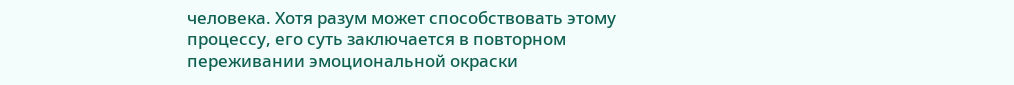человека. Хотя разум может способствовать этому процессу, его суть заключается в повторном переживании эмоциональной окраски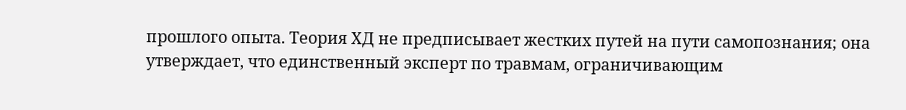прошлого опыта. Теория ХД не предписывает жестких путей на пути самопознания; она утверждает, что единственный эксперт по травмам, ограничивающим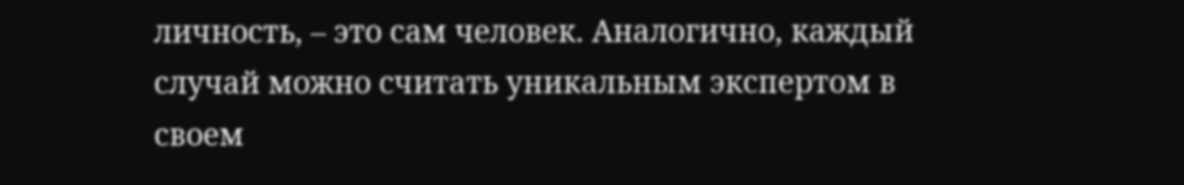личность, – это сам человек. Аналогично, каждый случай можно считать уникальным экспертом в своем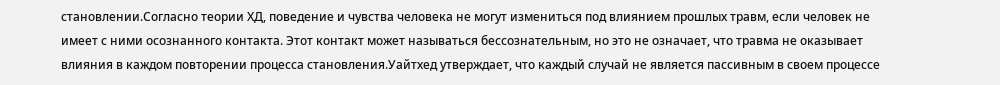становлении.Согласно теории ХД, поведение и чувства человека не могут измениться под влиянием прошлых травм, если человек не имеет с ними осознанного контакта. Этот контакт может называться бессознательным, но это не означает, что травма не оказывает влияния в каждом повторении процесса становления.Уайтхед утверждает, что каждый случай не является пассивным в своем процессе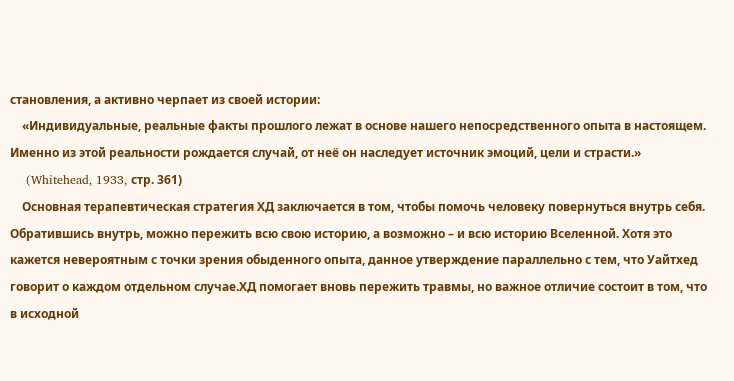становления, а активно черпает из своей истории:
    «Индивидуальные, реальные факты прошлого лежат в основе нашего непосредственного опыта в настоящем. Именно из этой реальности рождается случай, от неё он наследует источник эмоций, цели и страсти.»
    (Whitehead, 1933, стр. 361)
    Основная терапевтическая стратегия ХД заключается в том, чтобы помочь человеку повернуться внутрь себя. Обратившись внутрь, можно пережить всю свою историю, а возможно – и всю историю Вселенной. Хотя это кажется невероятным с точки зрения обыденного опыта, данное утверждение параллельно с тем, что Уайтхед говорит о каждом отдельном случае.ХД помогает вновь пережить травмы, но важное отличие состоит в том, что в исходной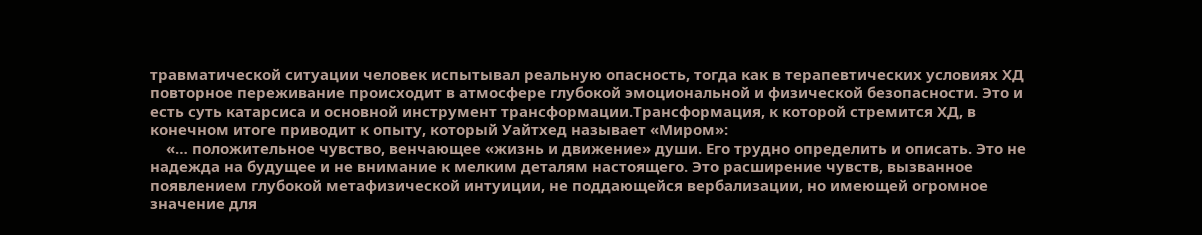травматической ситуации человек испытывал реальную опасность, тогда как в терапевтических условиях ХД повторное переживание происходит в атмосфере глубокой эмоциональной и физической безопасности. Это и есть суть катарсиса и основной инструмент трансформации.Трансформация, к которой стремится ХД, в конечном итоге приводит к опыту, который Уайтхед называет «Миром»:
    «… положительное чувство, венчающее «жизнь и движение» души. Его трудно определить и описать. Это не надежда на будущее и не внимание к мелким деталям настоящего. Это расширение чувств, вызванное появлением глубокой метафизической интуиции, не поддающейся вербализации, но имеющей огромное значение для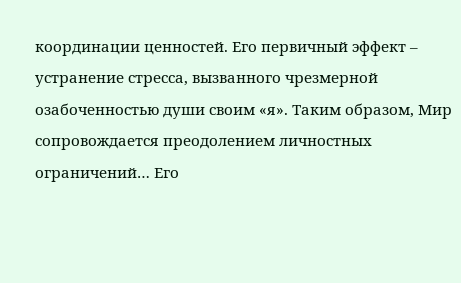координации ценностей. Его первичный эффект – устранение стресса, вызванного чрезмерной озабоченностью души своим «я». Таким образом, Мир сопровождается преодолением личностных ограничений… Его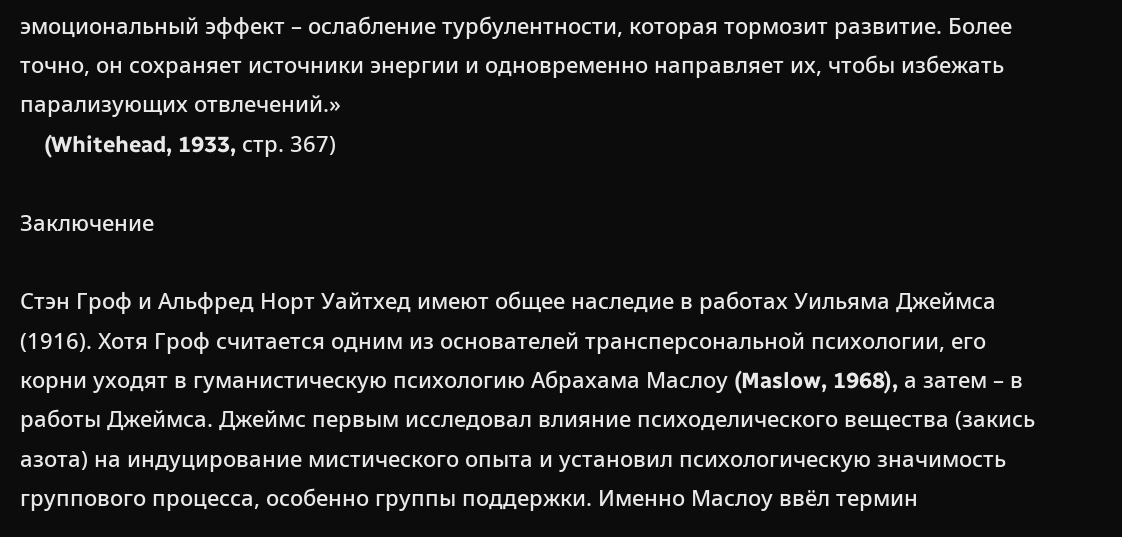эмоциональный эффект – ослабление турбулентности, которая тормозит развитие. Более точно, он сохраняет источники энергии и одновременно направляет их, чтобы избежать парализующих отвлечений.»
    (Whitehead, 1933, стр. 367)

Заключение

Стэн Гроф и Альфред Норт Уайтхед имеют общее наследие в работах Уильяма Джеймса (1916). Хотя Гроф считается одним из основателей трансперсональной психологии, его корни уходят в гуманистическую психологию Абрахама Маслоу (Maslow, 1968), а затем – в работы Джеймса. Джеймс первым исследовал влияние психоделического вещества (закись азота) на индуцирование мистического опыта и установил психологическую значимость группового процесса, особенно группы поддержки. Именно Маслоу ввёл термин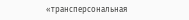«трансперсональная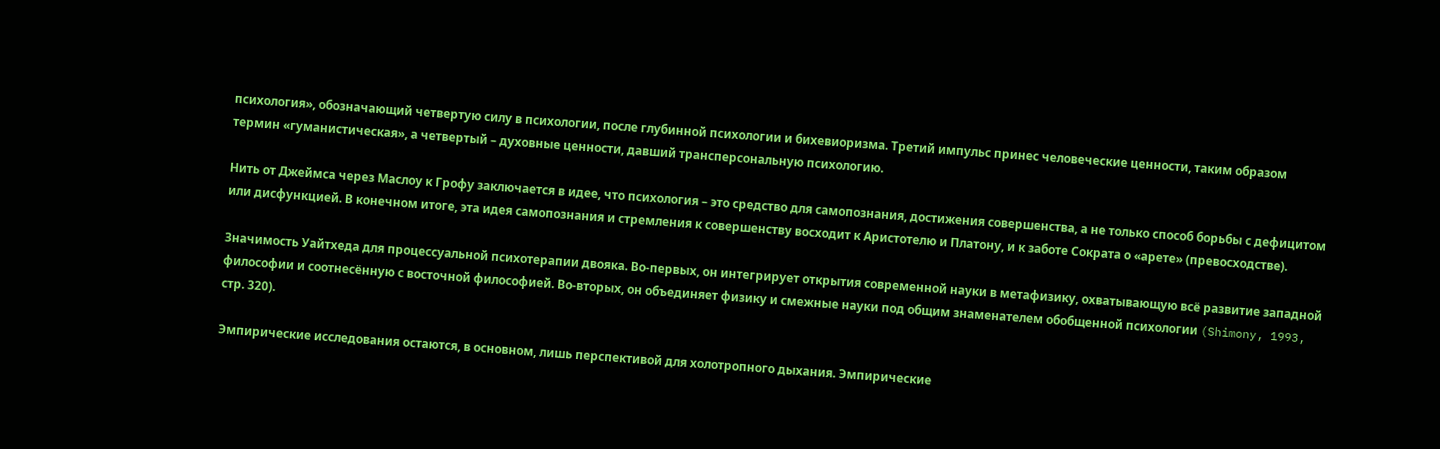психология», обозначающий четвертую силу в психологии, после глубинной психологии и бихевиоризма. Третий импульс принес человеческие ценности, таким образом термин «гуманистическая», а четвертый – духовные ценности, давший трансперсональную психологию.

Нить от Джеймса через Маслоу к Грофу заключается в идее, что психология – это средство для самопознания, достижения совершенства, а не только способ борьбы с дефицитом или дисфункцией. В конечном итоге, эта идея самопознания и стремления к совершенству восходит к Аристотелю и Платону, и к заботе Сократа о «арете» (превосходстве).

Значимость Уайтхеда для процессуальной психотерапии двояка. Во-первых, он интегрирует открытия современной науки в метафизику, охватывающую всё развитие западной философии и соотнесённую с восточной философией. Во-вторых, он объединяет физику и смежные науки под общим знаменателем обобщенной психологии (Shimony, 1993, стр. 320).

Эмпирические исследования остаются, в основном, лишь перспективой для холотропного дыхания. Эмпирические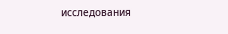исследования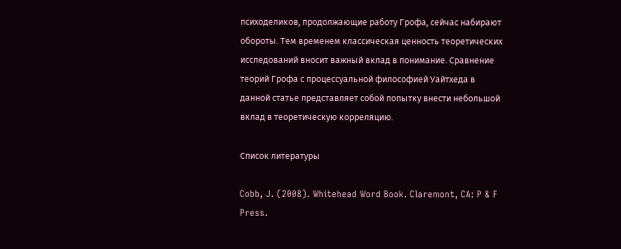психоделиков, продолжающие работу Грофа, сейчас набирают обороты. Тем временем классическая ценность теоретических исследований вносит важный вклад в понимание. Сравнение теорий Грофа с процессуальной философией Уайтхеда в данной статье представляет собой попытку внести небольшой вклад в теоретическую корреляцию.

Список литературы

Cobb, J. (2008). Whitehead Word Book. Claremont, CA: P & F Press.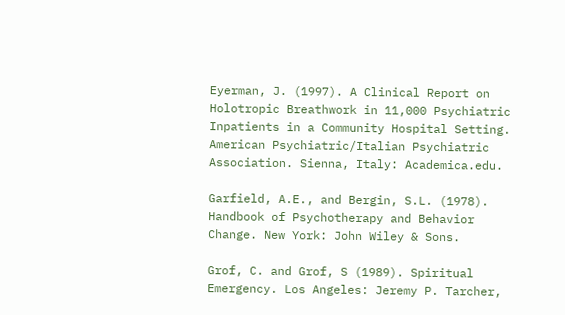Eyerman, J. (1997). A Clinical Report on Holotropic Breathwork in 11,000 Psychiatric Inpatients in a Community Hospital Setting. American Psychiatric/Italian Psychiatric Association. Sienna, Italy: Academica.edu.

Garfield, A.E., and Bergin, S.L. (1978). Handbook of Psychotherapy and Behavior Change. New York: John Wiley & Sons.

Grof, C. and Grof, S (1989). Spiritual Emergency. Los Angeles: Jeremy P. Tarcher,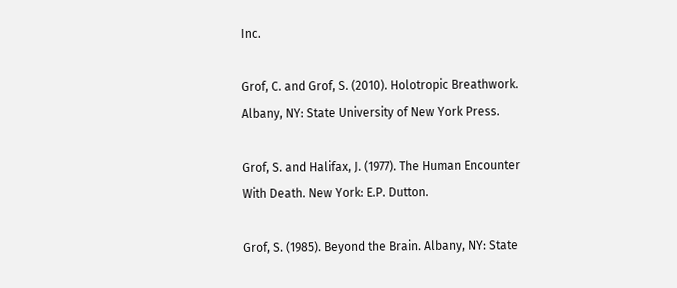Inc.

Grof, C. and Grof, S. (2010). Holotropic Breathwork. Albany, NY: State University of New York Press.

Grof, S. and Halifax, J. (1977). The Human Encounter With Death. New York: E.P. Dutton.

Grof, S. (1985). Beyond the Brain. Albany, NY: State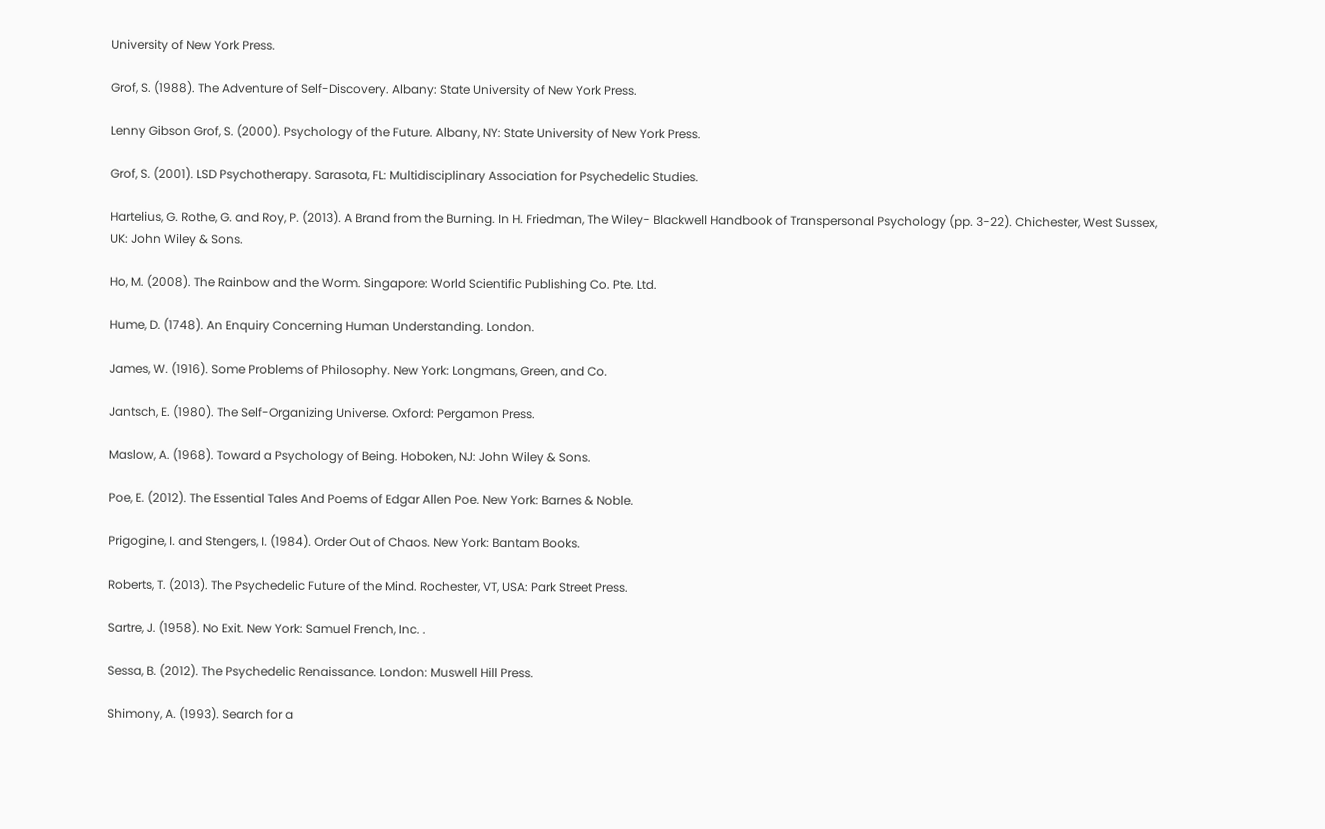University of New York Press.

Grof, S. (1988). The Adventure of Self-Discovery. Albany: State University of New York Press.

Lenny Gibson Grof, S. (2000). Psychology of the Future. Albany, NY: State University of New York Press.

Grof, S. (2001). LSD Psychotherapy. Sarasota, FL: Multidisciplinary Association for Psychedelic Studies.

Hartelius, G. Rothe, G. and Roy, P. (2013). A Brand from the Burning. In H. Friedman, The Wiley- Blackwell Handbook of Transpersonal Psychology (pp. 3-22). Chichester, West Sussex, UK: John Wiley & Sons.

Ho, M. (2008). The Rainbow and the Worm. Singapore: World Scientific Publishing Co. Pte. Ltd.

Hume, D. (1748). An Enquiry Concerning Human Understanding. London.

James, W. (1916). Some Problems of Philosophy. New York: Longmans, Green, and Co.

Jantsch, E. (1980). The Self-Organizing Universe. Oxford: Pergamon Press.

Maslow, A. (1968). Toward a Psychology of Being. Hoboken, NJ: John Wiley & Sons.

Poe, E. (2012). The Essential Tales And Poems of Edgar Allen Poe. New York: Barnes & Noble.

Prigogine, I. and Stengers, I. (1984). Order Out of Chaos. New York: Bantam Books.

Roberts, T. (2013). The Psychedelic Future of the Mind. Rochester, VT, USA: Park Street Press.

Sartre, J. (1958). No Exit. New York: Samuel French, Inc. .

Sessa, B. (2012). The Psychedelic Renaissance. London: Muswell Hill Press.

Shimony, A. (1993). Search for a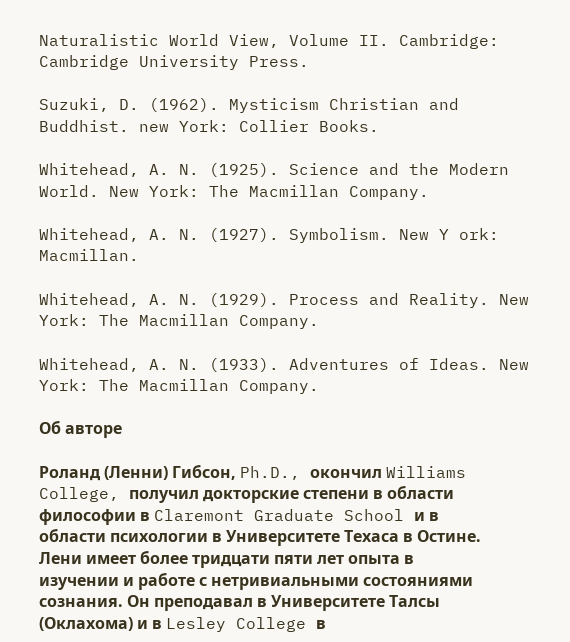Naturalistic World View, Volume II. Cambridge: Cambridge University Press.

Suzuki, D. (1962). Mysticism Christian and Buddhist. new York: Collier Books.

Whitehead, A. N. (1925). Science and the Modern World. New York: The Macmillan Company.

Whitehead, A. N. (1927). Symbolism. New Y ork: Macmillan.

Whitehead, A. N. (1929). Process and Reality. New York: The Macmillan Company.

Whitehead, A. N. (1933). Adventures of Ideas. New York: The Macmillan Company.

Об авторе

Роланд (Ленни) Гибсон, Ph.D., окончил Williams College, получил докторские степени в области философии в Claremont Graduate School и в области психологии в Университете Техаса в Остине. Лени имеет более тридцати пяти лет опыта в изучении и работе с нетривиальными состояниями сознания. Он преподавал в Университете Талсы (Оклахома) и в Lesley College в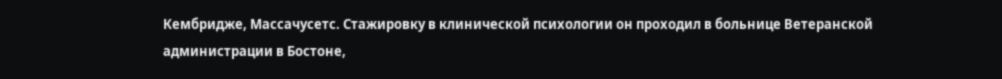Кембридже, Массачусетс. Стажировку в клинической психологии он проходил в больнице Ветеранской администрации в Бостоне,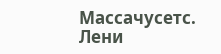Массачусетс. Лени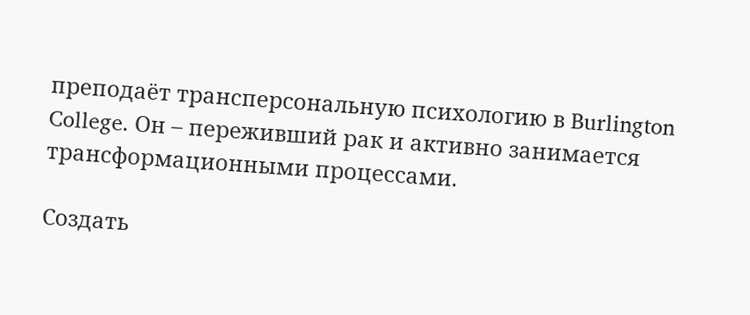преподаёт трансперсональную психологию в Burlington College. Он – переживший рак и активно занимается трансформационными процессами.

Создать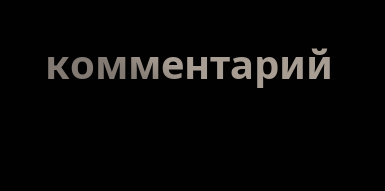комментарий